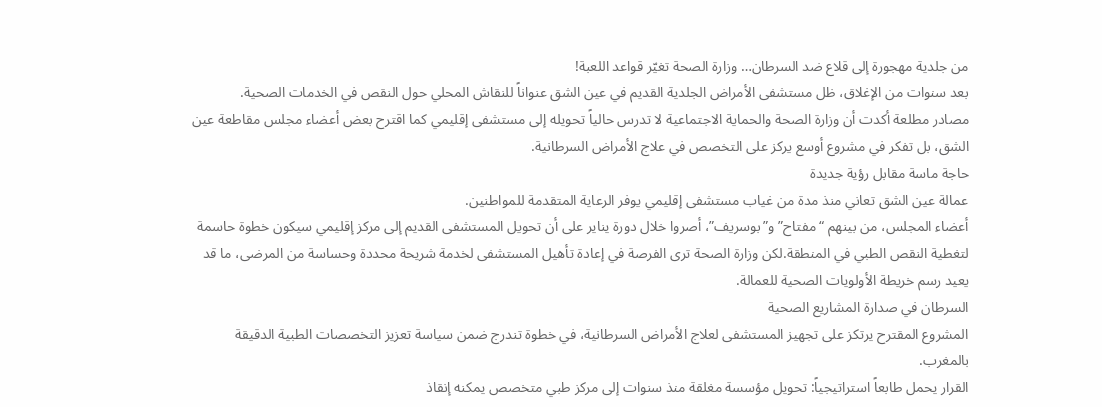من جلدية مهجورة إلى قلاع ضد السرطان… وزارة الصحة تغيّر قواعد اللعبة!
بعد سنوات من الإغلاق، ظل مستشفى الأمراض الجلدية القديم في عين الشق عنواناً للنقاش المحلي حول النقص في الخدمات الصحية.
مصادر مطلعة أكدت أن وزارة الصحة والحماية الاجتماعية لا تدرس حالياً تحويله إلى مستشفى إقليمي كما اقترح بعض أعضاء مجلس مقاطعة عين الشق، بل تفكر في مشروع أوسع يركز على التخصص في علاج الأمراض السرطانية.
حاجة ماسة مقابل رؤية جديدة
عمالة عين الشق تعاني منذ مدة من غياب مستشفى إقليمي يوفر الرعاية المتقدمة للمواطنين.
أعضاء المجلس، من بينهم “مفتاح” و”بوسريف”، أصروا خلال دورة يناير على أن تحويل المستشفى القديم إلى مركز إقليمي سيكون خطوة حاسمة لتغطية النقص الطبي في المنطقة.لكن وزارة الصحة ترى الفرصة في إعادة تأهيل المستشفى لخدمة شريحة محددة وحساسة من المرضى، ما قد يعيد رسم خريطة الأولويات الصحية للعمالة.
السرطان في صدارة المشاريع الصحية
المشروع المقترح يرتكز على تجهيز المستشفى لعلاج الأمراض السرطانية، في خطوة تندرج ضمن سياسة تعزيز التخصصات الطبية الدقيقة بالمغرب.
القرار يحمل طابعاً استراتيجياً: تحويل مؤسسة مغلقة منذ سنوات إلى مركز طبي متخصص يمكنه إنقاذ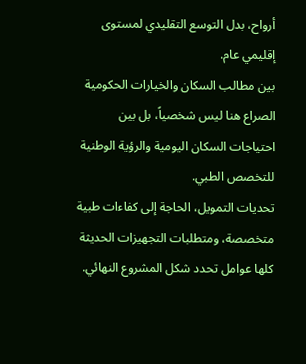أرواح، بدل التوسع التقليدي لمستوى إقليمي عام.
بين مطالب السكان والخيارات الحكومية
الصراع هنا ليس شخصياً، بل بين احتياجات السكان اليومية والرؤية الوطنية للتخصص الطبي.
تحديات التمويل، الحاجة إلى كفاءات طبية متخصصة، ومتطلبات التجهيزات الحديثة كلها عوامل تحدد شكل المشروع النهائي.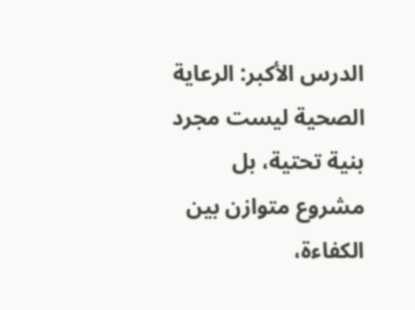الدرس الأكبر: الرعاية الصحية ليست مجرد بنية تحتية، بل مشروع متوازن بين الكفاءة،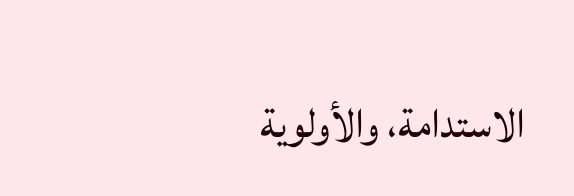الاستدامة، والأولوية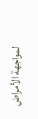لمواجهة الأمراض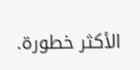الأكثر خطورة.